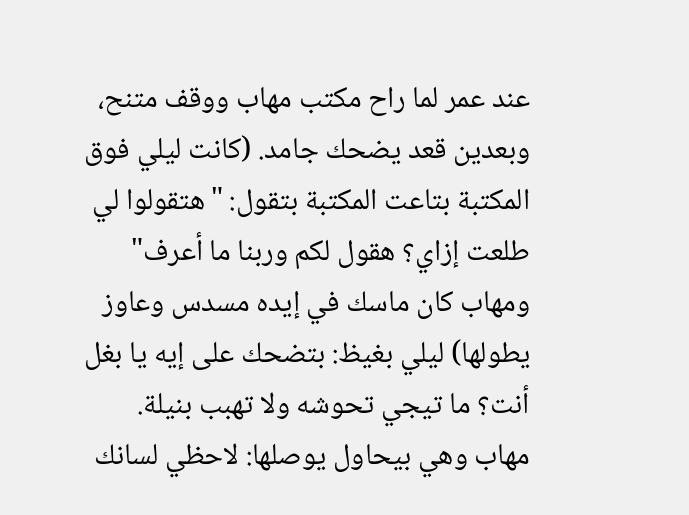عند عمر لما راح مكتب مهاب ووقف متنح، وبعدين قعد يضحك جامد. (كانت ليلي فوق المكتبة بتاعت المكتبة بتقول: "هتقولوا لي طلعت إزاي؟ هقول لكم وربنا ما أعرف" ومهاب كان ماسك في إيده مسدس وعاوز يطولها) ليلي بغيظ: بتضحك على إيه يا بغل أنت؟ ما تيجي تحوشه ولا تهبب بنيلة. مهاب وهي بيحاول يوصلها: لاحظي لسانك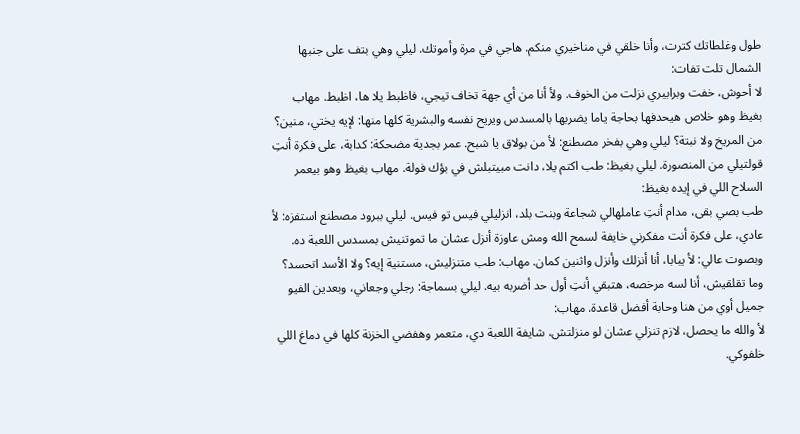طول وغلطاتك كترت، وأنا خلقي في مناخيري منكم. هاجي في مرة وأموتك. ليلي وهي بتف على جنبها الشمال تلت تفات:
لا أحوش، خفت وبرابيري نزلت من الخوف. ولأ أنا من أي جهة تخاف تيجي، فاظبط يلا ها، اظبط. مهاب بغيظ وهو خلاص هيحدفها بحاجة ياما يضربها بالمسدس ويريح نفسه والبشرية كلها منها: لإيه يختي، منين؟ من المريخ ولا نبتة؟ ليلي وهي بفخر مصطنع: لأ من بولاق يا شبح. عمر بجدية مضحكة: كدابة، على فكرة أنتِ قولتيلي من المنصورة. ليلي بغيظ: طب اكتم يلا، دانت مبيتبلش في بؤك فولة. مهاب بغيظ وهو بيعمر السلاح اللي في إيده بغيظ:
طب بصي بقى، مدام أنتِ عاملهالي شجاعة وبنت بلد، انزليلي فيس تو فيس. ليلي ببرود مصطنع استفزه: لأ عادي، على فكرة أنت مفكرني خايفة لسمح الله ومش عاوزة أنزل عشان ما تموتنيش بمسدس اللعبة ده. وبصوت عالي: لأ يبابا، أنا أنزلك وأنزل واثنين كمان. مهاب: طب متنزليش، مستنية إيه؟ ولا الأسد اتحسد؟ وما تقلقيش، أنا لسه مرخصه، هتبقي أنتِ أول حد أضربه بيه. ليلي بسماجة: رجلي وجعاني، وبعدين الفيو جميل أوي من هنا وحابة أفضل قاعدة. مهاب:
لأ والله ما يحصل، لازم تنزلي عشان لو منزلتش، شايفة اللعبة دي، متعمر وهفضي الخزنة كلها في دماغ اللي خلفوكي.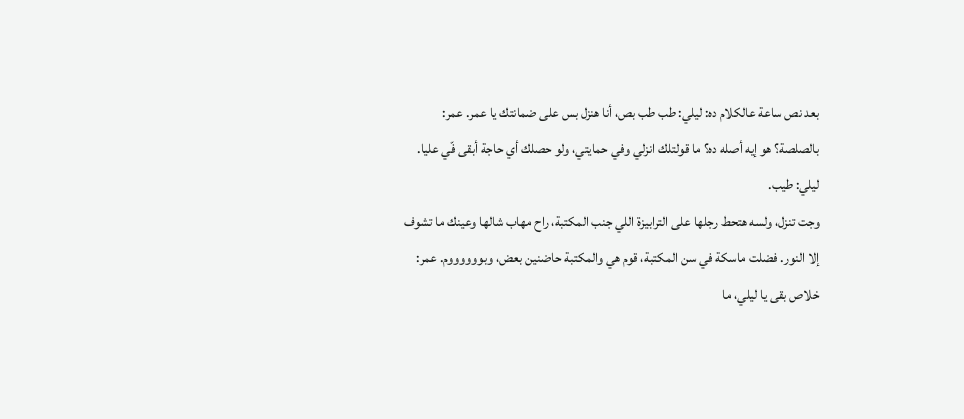بعد نص ساعة عالكلام ده: ليلي: طب طب بص، أنا هنزل بس على ضمانتك يا عمر. عمر: بالصلصة؟ هو إيه أصله ده؟ ما قولتلك انزلي وفي حمايتي، ولو حصلك أي حاجة أبقى فّي عليا. ليلي: طيب.
وجت تنزل، ولسه هتحط رجلها على الترابيزة اللي جنب المكتبة، راح مهاب شالها وعينك ما تشوف إلا النور. فضلت ماسكة في سن المكتبة، قوم هي والمكتبة حاضنين بعض، وبووووووم. عمر: خلاص بقى يا ليلي، ما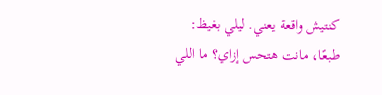كنتيش واقعة يعني. ليلي بغيظ: طبعًا، مانت هتحس إزاي؟ ما اللي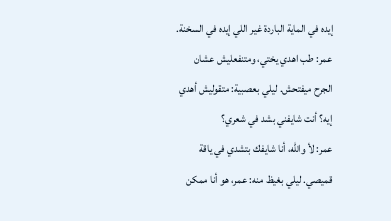إيده في الماية الباردة غير اللي إيده في السخنة. عمر: طب اهدي يختي، ومتنفعليش عشان الجرح ميفتحش. ليلي بعصبية: متقوليش أهدي إيه؟ أنت شايفني بشد في شعري؟
عمر: لأ والله، أنا شايفك بتشدي في ياقة قميصي. ليلي بغيظ منه: عمر، هو أنا ممكن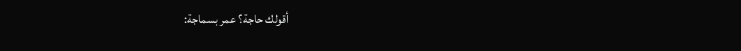أقولك حاجة؟ عمر بسماجة: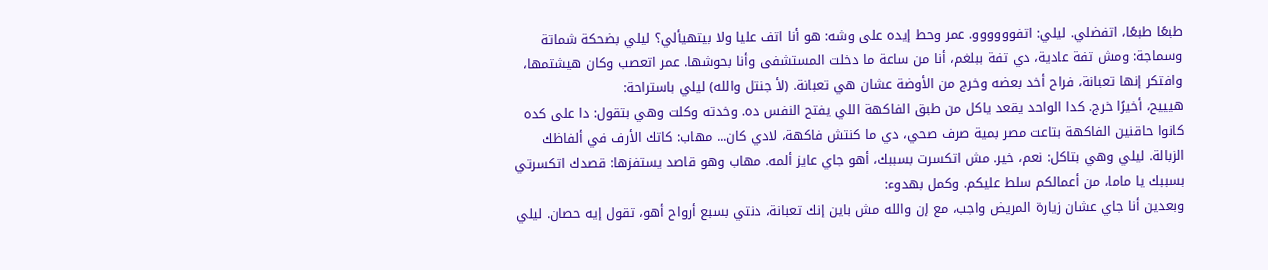طبعًا طبعًا، اتفضلي. ليلي: اتفوووووو. عمر وحط إيده على وشه: هو أنا اتف عليا ولا بيتهيألي؟ ليلي بضحكة شماتة وسماجة: ومش تفة عادية، دي تفة ببلغم، أنا من ساعة ما دخلت المستشفى وأنا بحوشها. عمر اتعصب وكان هيشتمها، وافتكر إنها تعبانة، فراح أخد بعضه وخرج من الأوضة عشان هي تعبانة. (لأ جنتل والله) ليلي باستراحة:
هيييح، أخيرًا خرج. كدا الواحد يقعد ياكل من طبق الفاكهة اللي يفتح النفس ده. وخدته وكلت وهي بتقول: دا على كده كانوا حاقنين الفاكهة بتاعت مصر بمية صرف صحي، دي ما كنتش فاكهة، لادي كان... مهاب: كاتك الأرف في ألفاظك الزبالة. ليلي وهي بتاكل: نعم، خير. مش اتكسرت بسببك، أهو جاي عايز ألمه. مهاب وهو قاصد يستفزها: قصدك اتكسرتي بسببك يا ماما، من أعمالكم سلط عليكم. وكمل بهدوء:
وبعدين أنا جاي عشان زيارة المريض واجب، مع إن والله مش باين إنك تعبانة، دنتي بسبع أرواح أهو، تقول إيه حصان. ليلي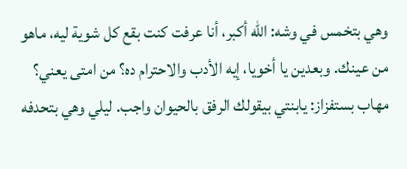وهي بتخمس في وشه: الله أكبر، أنا عرفت كنت بقع كل شوية ليه، ماهو من عينك. وبعدين يا أخويا، إيه الأدب والاحترام ده؟ من امتى يعني؟ مهاب بستفزاز: يابنتي بيقولك الرفق بالحيوان واجب. ليلي وهي بتحدفه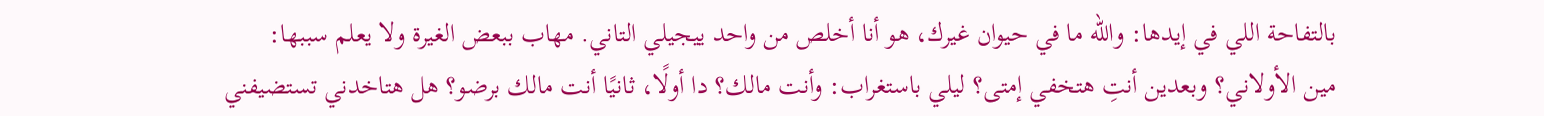بالتفاحة اللي في إيدها: والله ما في حيوان غيرك، هو أنا أخلص من واحد ييجيلي التاني. مهاب ببعض الغيرة ولا يعلم سببها:
مين الأولاني؟ وبعدين أنتِ هتخفي إمتى؟ ليلي باستغراب: وأنت مالك؟ دا أولًا، ثانيًا أنت مالك برضو؟ هل هتاخدني تستضيفني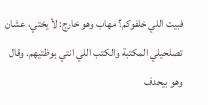فبيت اللي خلفوكم؟ مهاب وهو خارج: لأ يختي، عشان تصلحيلي المكتبة والكتب اللي انتي بوظتيهم. وقال وهو بيحدف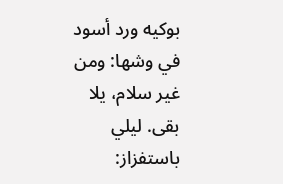بوكيه ورد أسود في وشها: ومن غير سلام، يلا بقى. ليلي باستفزاز: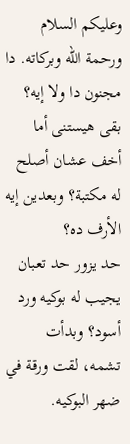وعليكم السلام ورحمة الله وبركاته. دا مجنون دا ولا إيه؟ بقى هيستنى أما أخف عشان أصلح له مكتبة؟ وبعدين إيه الأرف ده؟
حد يزور حد تعبان يجيب له بوكيه ورد أسود؟ وبدأت تشمه، لقت ورقة في ضهر البوكيه.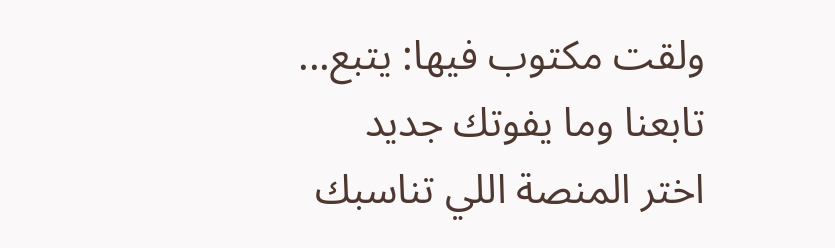ولقت مكتوب فيها: يتبع...
تابعنا وما يفوتك جديد
اختر المنصة اللي تناسبك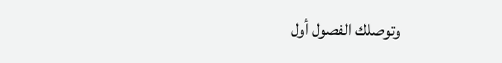وتوصلك الفصول أول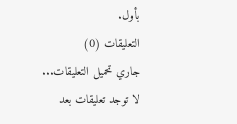بأول.
التعليقات (0)
جاري تحميل التعليقات...
لا توجد تعليقات بعد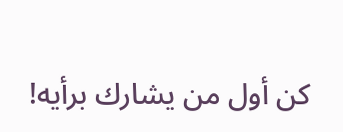كن أول من يشارك برأيه!